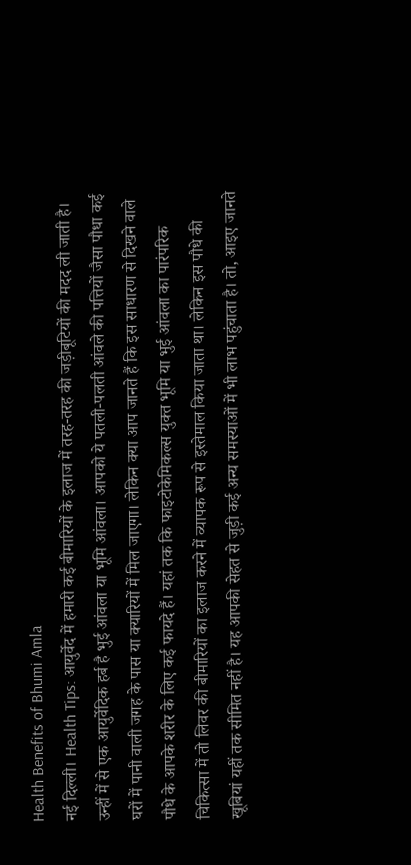Health Benefits of Bhumi Amla
नई दिल्ली। Health Tips: आयुर्वेद में हमारी कई बीमारियों के इलाज में तरह-तरह की जड़ीबूटियों की मदद ली जाती है। उन्हीं में से एक आयुर्वेदिक हर्ब है भुई आंवला या भूमि आंवला। आपको ये पतली-पलती आंवले की पत्तियों जैसा पौधा कई घरों में पानी वाली जगह के पास या क्यारियों में मिल जाएगा। लेकिन क्या आप जानते हैं कि इस साधारण से दिखने वाले पौधे के आपके शरीर के लिए कई फायदे हैं। यहां तक कि फाइटोकेमिकल्स युक्त भूमि या भुई आंवला का पारंपरिक चिकित्सा में तो लिवर की बीमारियों का इलाज करने में व्यापक रूप से इस्तेमाल किया जाता था। लेकिन इस पौधे की खूबियां यहीं तक सीमित नहीं है। यह आपकी सेहत से जुड़ी कई अन्य समस्याओं में भी लाभ पहुंचाता है। तो, आइए जानते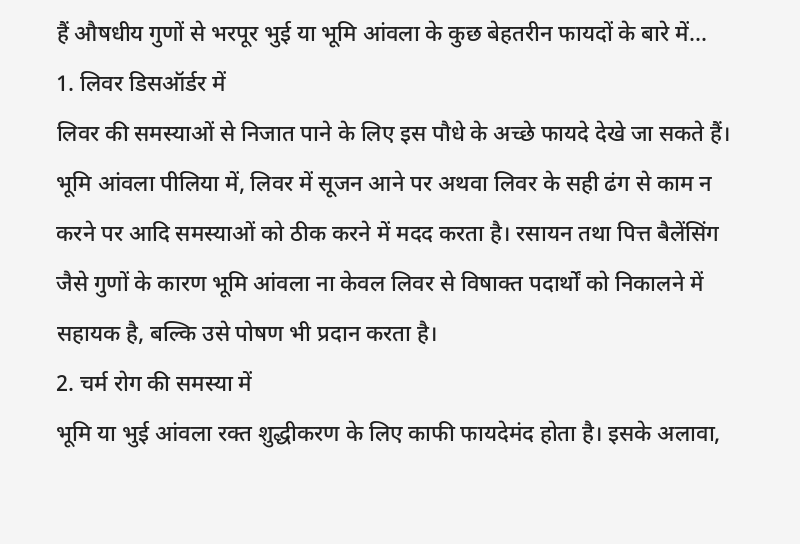हैं औषधीय गुणों से भरपूर भुई या भूमि आंवला के कुछ बेहतरीन फायदों के बारे में...
1. लिवर डिसऑर्डर में
लिवर की समस्याओं से निजात पाने के लिए इस पौधे के अच्छे फायदे देखे जा सकते हैं। भूमि आंवला पीलिया में, लिवर में सूजन आने पर अथवा लिवर के सही ढंग से काम न करने पर आदि समस्याओं को ठीक करने में मदद करता है। रसायन तथा पित्त बैलेंसिंग जैसे गुणों के कारण भूमि आंवला ना केवल लिवर से विषाक्त पदार्थों को निकालने में सहायक है, बल्कि उसे पोषण भी प्रदान करता है।
2. चर्म रोग की समस्या में
भूमि या भुई आंवला रक्त शुद्धीकरण के लिए काफी फायदेमंद होता है। इसके अलावा,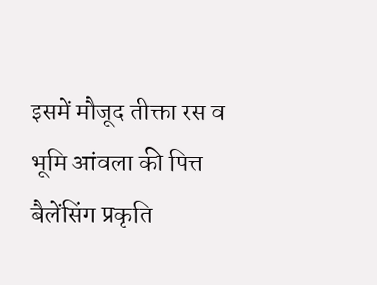इसमें मौजूद तीक्ता रस व भूमि आंवला की पित्त बैलेंसिंग प्रकृति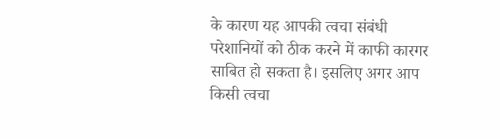के कारण यह आपकी त्वचा संबंधी परेशानियों को ठीक करने में काफी कारगर साबित हो सकता है। इसलिए अगर आप किसी त्वचा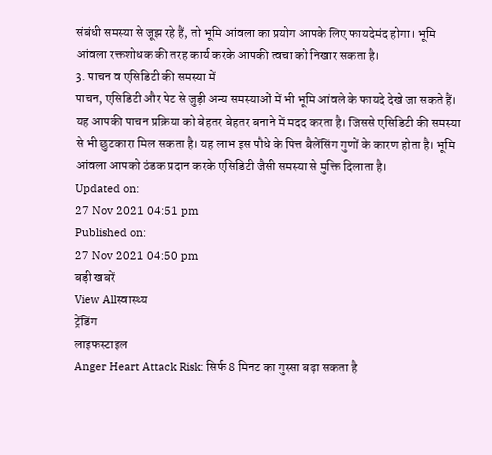संबंधी समस्या से जूझ रहे हैं, तो भूमि आंवला का प्रयोग आपके लिए फायदेमंद होगा। भूमि आंवला रक्तशोधक की तरह कार्य करके आपकी त्वचा को निखार सकता है।
3. पाचन व एसिडिटी की समस्या में
पाचन, एसिडिटी और पेट से जुड़ी अन्य समस्याओं में भी भूमि आंवले के फायदे देखे जा सकते हैं। यह आपकी पाचन प्रक्रिया को बेहतर बेहतर बनाने में मदद करता है। जिससे एसिडिटी की समस्या से भी छुटकारा मिल सकता है। यह लाभ इस पौधे के पित्त बैलेंसिंग गुणों के कारण होता है। भूमि आंवला आपको ठंडक प्रदान करके एसिडिटी जैसी समस्या से मुक्ति दिलाता है।
Updated on:
27 Nov 2021 04:51 pm
Published on:
27 Nov 2021 04:50 pm
बड़ी खबरें
View Allस्वास्थ्य
ट्रेंडिंग
लाइफस्टाइल
Anger Heart Attack Risk: सिर्फ 8 मिनट का गुस्सा बढ़ा सकता है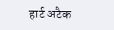हार्ट अटैक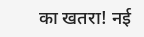का खतरा! नई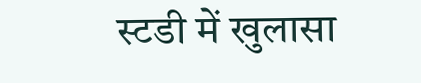स्टडी में खुलासा